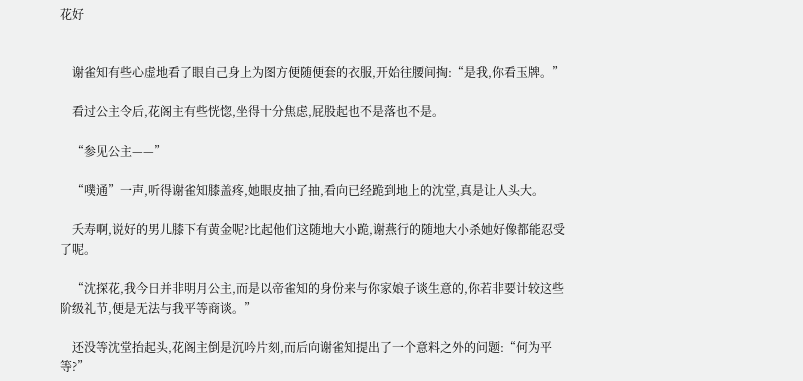花好


    谢雀知有些心虚地看了眼自己身上为图方便随便套的衣服,开始往腰间掏:“是我,你看玉牌。”

    看过公主令后,花阁主有些恍惚,坐得十分焦虑,屁股起也不是落也不是。

    “参见公主——”

    “噗通”一声,听得谢雀知膝盖疼,她眼皮抽了抽,看向已经跪到地上的沈堂,真是让人头大。

    夭寿啊,说好的男儿膝下有黄金呢?比起他们这随地大小跪,谢燕行的随地大小杀她好像都能忍受了呢。

    “沈探花,我今日并非明月公主,而是以帝雀知的身份来与你家娘子谈生意的,你若非要计较这些阶级礼节,便是无法与我平等商谈。”

    还没等沈堂抬起头,花阁主倒是沉吟片刻,而后向谢雀知提出了一个意料之外的问题:“何为平等?”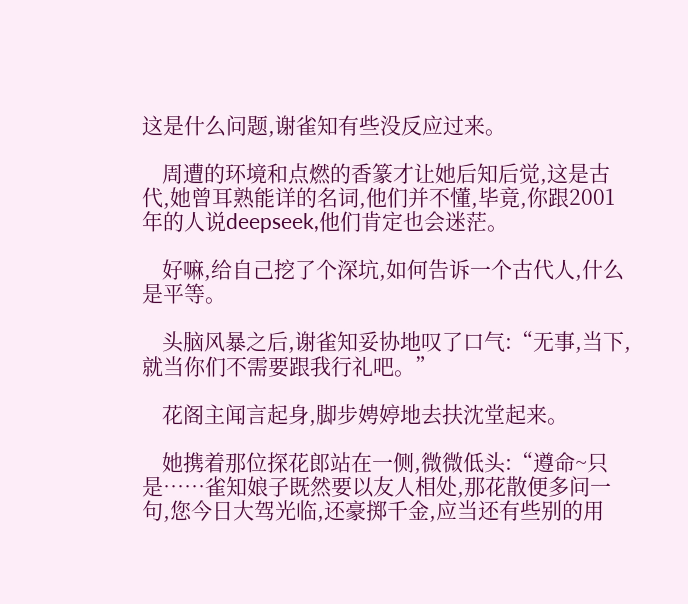这是什么问题,谢雀知有些没反应过来。

    周遭的环境和点燃的香篆才让她后知后觉,这是古代,她曾耳熟能详的名词,他们并不懂,毕竟,你跟2001年的人说deepseek,他们肯定也会迷茫。

    好嘛,给自己挖了个深坑,如何告诉一个古代人,什么是平等。

    头脑风暴之后,谢雀知妥协地叹了口气:“无事,当下,就当你们不需要跟我行礼吧。”

    花阁主闻言起身,脚步娉婷地去扶沈堂起来。

    她携着那位探花郎站在一侧,微微低头:“遵命~只是……雀知娘子既然要以友人相处,那花散便多问一句,您今日大驾光临,还豪掷千金,应当还有些别的用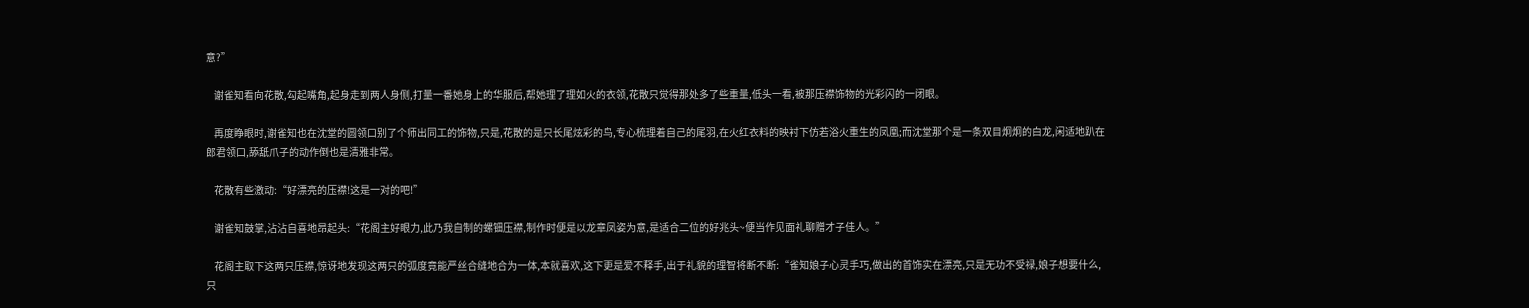意?”

    谢雀知看向花散,勾起嘴角,起身走到两人身侧,打量一番她身上的华服后,帮她理了理如火的衣领,花散只觉得那处多了些重量,低头一看,被那压襟饰物的光彩闪的一闭眼。

    再度睁眼时,谢雀知也在沈堂的圆领口别了个师出同工的饰物,只是,花散的是只长尾炫彩的鸟,专心梳理着自己的尾羽,在火红衣料的映衬下仿若浴火重生的凤凰;而沈堂那个是一条双目炯炯的白龙,闲适地趴在郎君领口,舔舐爪子的动作倒也是清雅非常。

    花散有些激动:“好漂亮的压襟!这是一对的吧!”

    谢雀知鼓掌,沾沾自喜地昂起头:“花阁主好眼力,此乃我自制的螺钿压襟,制作时便是以龙章凤姿为意,是适合二位的好兆头~便当作见面礼聊赠才子佳人。”

    花阁主取下这两只压襟,惊讶地发现这两只的弧度竟能严丝合缝地合为一体,本就喜欢,这下更是爱不释手,出于礼貌的理智将断不断:“雀知娘子心灵手巧,做出的首饰实在漂亮,只是无功不受禄,娘子想要什么,只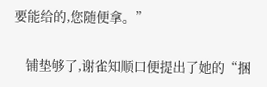要能给的,您随便拿。”

    铺垫够了,谢雀知顺口便提出了她的“捆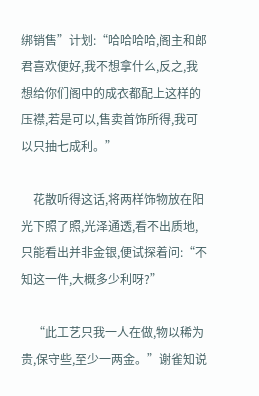绑销售”计划:“哈哈哈哈,阁主和郎君喜欢便好,我不想拿什么,反之,我想给你们阁中的成衣都配上这样的压襟,若是可以,售卖首饰所得,我可以只抽七成利。”

    花散听得这话,将两样饰物放在阳光下照了照,光泽通透,看不出质地,只能看出并非金银,便试探着问:“不知这一件,大概多少利呀?”

    “此工艺只我一人在做,物以稀为贵,保守些,至少一两金。”谢雀知说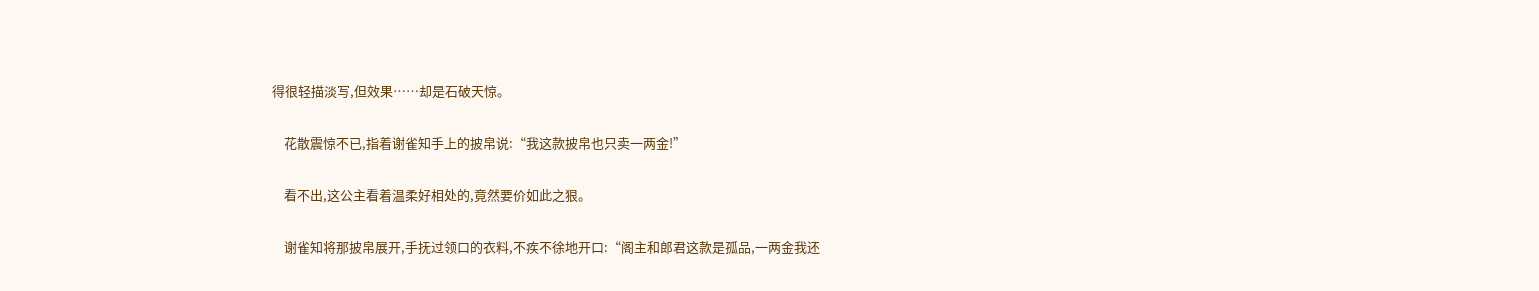得很轻描淡写,但效果……却是石破天惊。

    花散震惊不已,指着谢雀知手上的披帛说:“我这款披帛也只卖一两金!”

    看不出,这公主看着温柔好相处的,竟然要价如此之狠。

    谢雀知将那披帛展开,手抚过领口的衣料,不疾不徐地开口:“阁主和郎君这款是孤品,一两金我还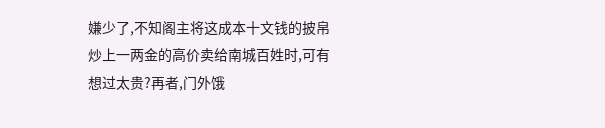嫌少了,不知阁主将这成本十文钱的披帛炒上一两金的高价卖给南城百姓时,可有想过太贵?再者,门外饿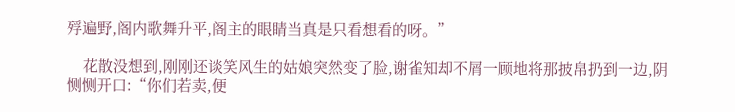殍遍野,阁内歌舞升平,阁主的眼睛当真是只看想看的呀。”

    花散没想到,刚刚还谈笑风生的姑娘突然变了脸,谢雀知却不屑一顾地将那披帛扔到一边,阴恻恻开口:“你们若卖,便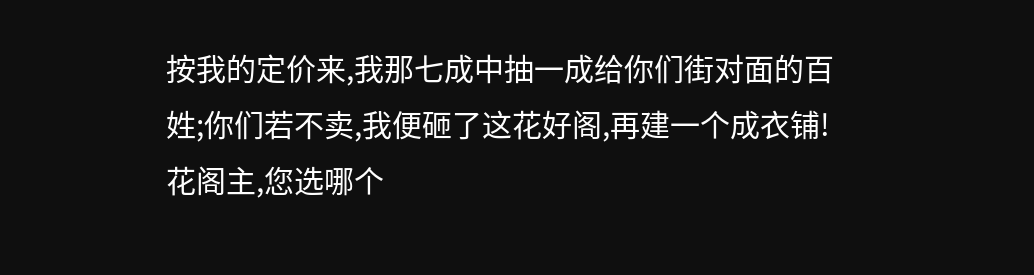按我的定价来,我那七成中抽一成给你们街对面的百姓;你们若不卖,我便砸了这花好阁,再建一个成衣铺!花阁主,您选哪个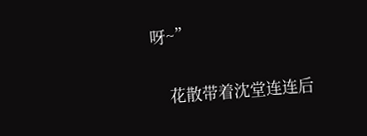呀~”

    花散带着沈堂连连后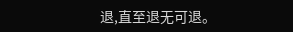退,直至退无可退。